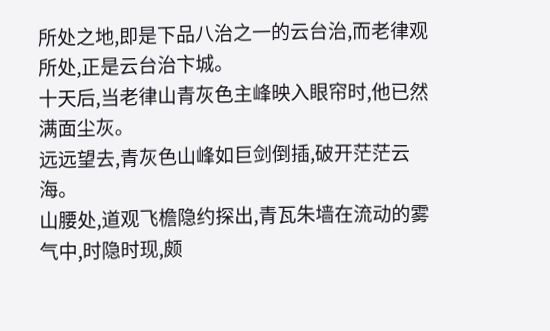所处之地,即是下品八治之一的云台治,而老律观所处,正是云台治卞城。
十天后,当老律山青灰色主峰映入眼帘时,他已然满面尘灰。
远远望去,青灰色山峰如巨剑倒插,破开茫茫云海。
山腰处,道观飞檐隐约探出,青瓦朱墙在流动的雾气中,时隐时现,颇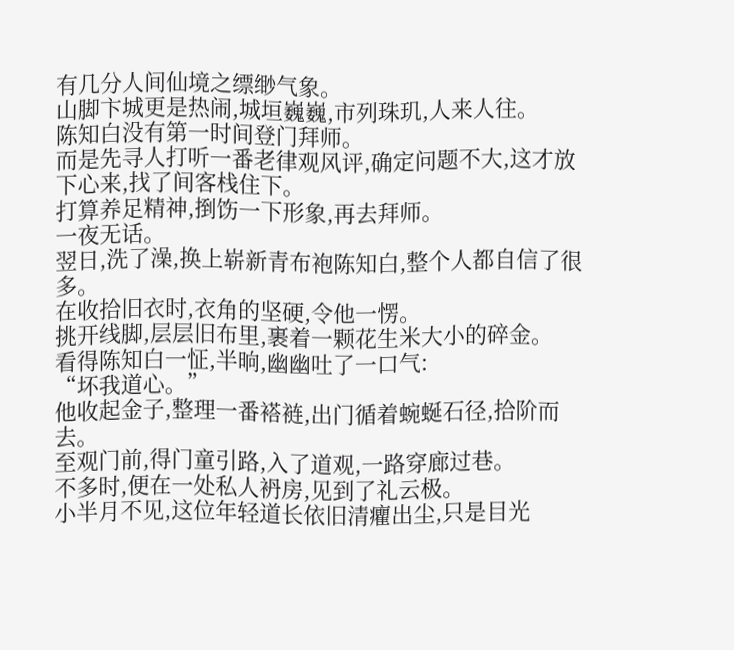有几分人间仙境之缥缈气象。
山脚卞城更是热闹,城垣巍巍,市列珠玑,人来人往。
陈知白没有第一时间登门拜师。
而是先寻人打听一番老律观风评,确定问题不大,这才放下心来,找了间客栈住下。
打算养足精神,捯饬一下形象,再去拜师。
一夜无话。
翌日,洗了澡,换上崭新青布袍陈知白,整个人都自信了很多。
在收拾旧衣时,衣角的坚硬,令他一愣。
挑开线脚,层层旧布里,裹着一颗花生米大小的碎金。
看得陈知白一怔,半晌,幽幽吐了一口气:
“坏我道心。”
他收起金子,整理一番褡裢,出门循着蜿蜒石径,拾阶而去。
至观门前,得门童引路,入了道观,一路穿廊过巷。
不多时,便在一处私人袇房,见到了礼云极。
小半月不见,这位年轻道长依旧清癯出尘,只是目光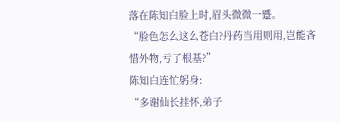落在陈知白脸上时,眉头微微一蹙。
“脸色怎么这么苍白?丹药当用则用,岂能吝惜外物,亏了根基?”
陈知白连忙躬身:
“多谢仙长挂怀,弟子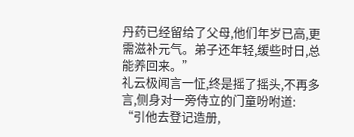丹药已经留给了父母,他们年岁已高,更需滋补元气。弟子还年轻,缓些时日,总能养回来。”
礼云极闻言一怔,终是摇了摇头,不再多言,侧身对一旁侍立的门童吩咐道:
“引他去登记造册,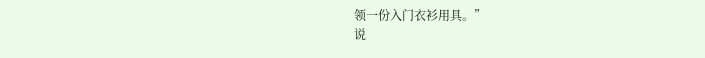领一份入门衣衫用具。”
说